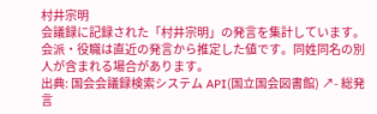村井宗明
会議録に記録された「村井宗明」の発言を集計しています。会派・役職は直近の発言から推定した値です。同姓同名の別人が含まれる場合があります。
出典: 国会会議録検索システム API(国立国会図書館) ↗- 総発言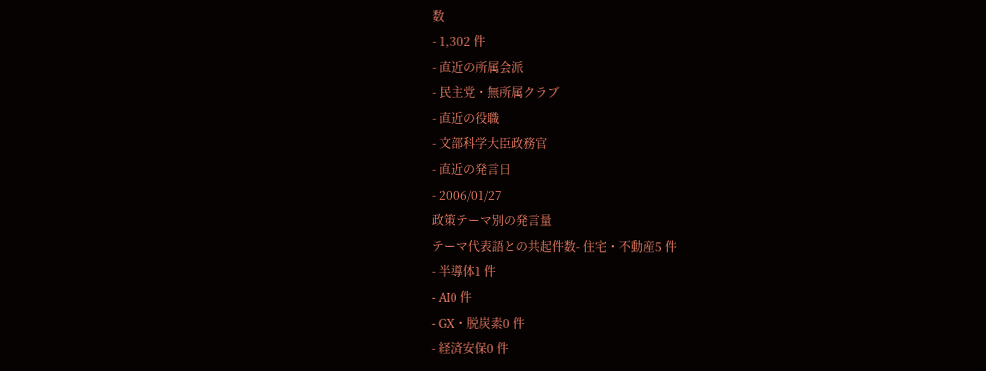数
- 1,302 件
- 直近の所属会派
- 民主党・無所属クラブ
- 直近の役職
- 文部科学大臣政務官
- 直近の発言日
- 2006/01/27
政策テーマ別の発言量
テーマ代表語との共起件数- 住宅・不動産5 件
- 半導体1 件
- AI0 件
- GX・脱炭素0 件
- 経済安保0 件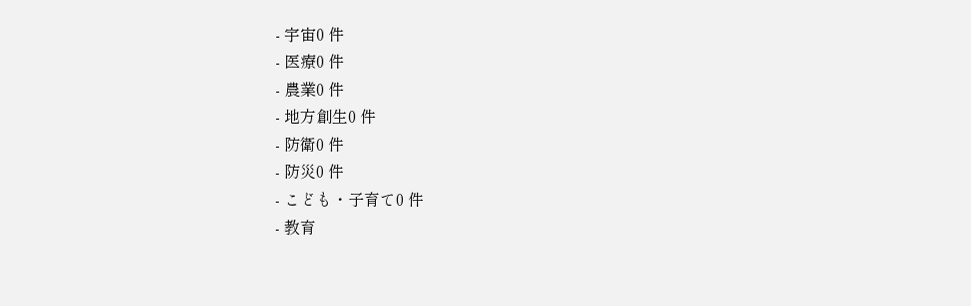- 宇宙0 件
- 医療0 件
- 農業0 件
- 地方創生0 件
- 防衛0 件
- 防災0 件
- こども・子育て0 件
- 教育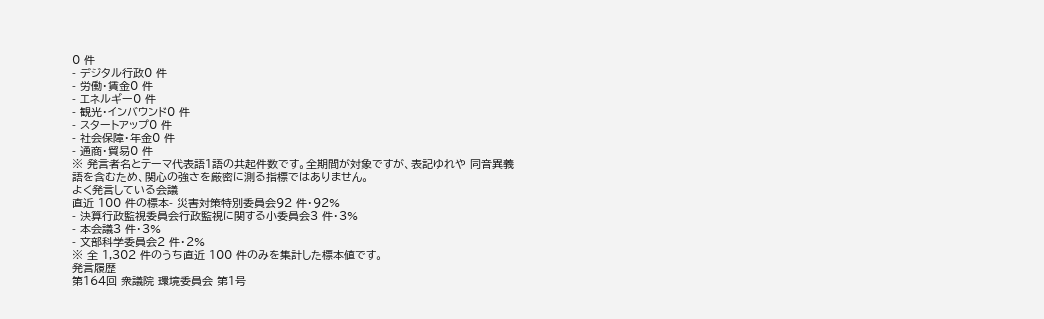0 件
- デジタル行政0 件
- 労働・賃金0 件
- エネルギー0 件
- 観光・インバウンド0 件
- スタートアップ0 件
- 社会保障・年金0 件
- 通商・貿易0 件
※ 発言者名とテーマ代表語1語の共起件数です。全期間が対象ですが、表記ゆれや 同音異義語を含むため、関心の強さを厳密に測る指標ではありません。
よく発言している会議
直近 100 件の標本- 災害対策特別委員会92 件・92%
- 決算行政監視委員会行政監視に関する小委員会3 件・3%
- 本会議3 件・3%
- 文部科学委員会2 件・2%
※ 全 1,302 件のうち直近 100 件のみを集計した標本値です。
発言履歴
第164回 衆議院 環境委員会 第1号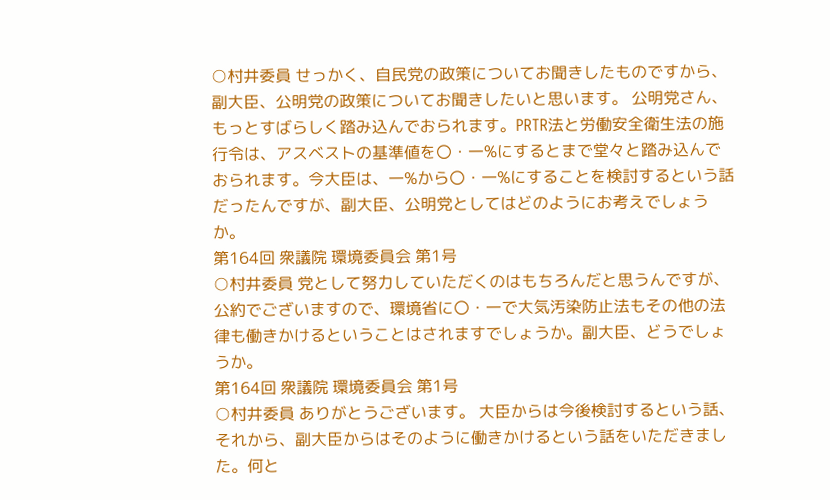○村井委員 せっかく、自民党の政策についてお聞きしたものですから、副大臣、公明党の政策についてお聞きしたいと思います。 公明党さん、もっとすばらしく踏み込んでおられます。PRTR法と労働安全衛生法の施行令は、アスベストの基準値を〇・一%にするとまで堂々と踏み込んでおられます。今大臣は、一%から〇・一%にすることを検討するという話だったんですが、副大臣、公明党としてはどのようにお考えでしょうか。
第164回 衆議院 環境委員会 第1号
○村井委員 党として努力していただくのはもちろんだと思うんですが、公約でございますので、環境省に〇・一で大気汚染防止法もその他の法律も働きかけるということはされますでしょうか。副大臣、どうでしょうか。
第164回 衆議院 環境委員会 第1号
○村井委員 ありがとうございます。 大臣からは今後検討するという話、それから、副大臣からはそのように働きかけるという話をいただきました。何と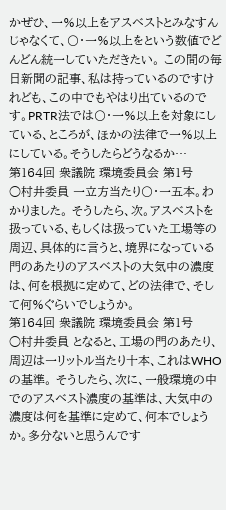かぜひ、一%以上をアスベストとみなすんじゃなくて、〇・一%以上をという数値でどんどん統一していただきたい。 この間の毎日新聞の記事、私は持っているのですけれども、この中でもやはり出ているのです。PRTR法では〇・一%以上を対象にしている、ところが、ほかの法律で一%以上にしている。そうしたらどうなるか…
第164回 衆議院 環境委員会 第1号
○村井委員 一立方当たり〇・一五本。わかりました。 そうしたら、次。アスベストを扱っている、もしくは扱っていた工場等の周辺、具体的に言うと、境界になっている門のあたりのアスベストの大気中の濃度は、何を根拠に定めて、どの法律で、そして何%ぐらいでしょうか。
第164回 衆議院 環境委員会 第1号
○村井委員 となると、工場の門のあたり、周辺は一リットル当たり十本、これはWHOの基準。 そうしたら、次に、一般環境の中でのアスベスト濃度の基準は、大気中の濃度は何を基準に定めて、何本でしょうか。多分ないと思うんです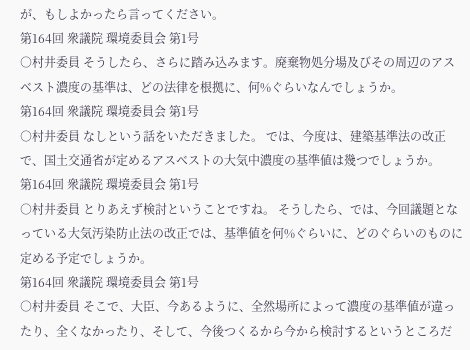が、もしよかったら言ってください。
第164回 衆議院 環境委員会 第1号
○村井委員 そうしたら、さらに踏み込みます。廃棄物処分場及びその周辺のアスベスト濃度の基準は、どの法律を根拠に、何%ぐらいなんでしょうか。
第164回 衆議院 環境委員会 第1号
○村井委員 なしという話をいただきました。 では、今度は、建築基準法の改正で、国土交通省が定めるアスベストの大気中濃度の基準値は幾つでしょうか。
第164回 衆議院 環境委員会 第1号
○村井委員 とりあえず検討ということですね。 そうしたら、では、今回議題となっている大気汚染防止法の改正では、基準値を何%ぐらいに、どのぐらいのものに定める予定でしょうか。
第164回 衆議院 環境委員会 第1号
○村井委員 そこで、大臣、今あるように、全然場所によって濃度の基準値が違ったり、全くなかったり、そして、今後つくるから今から検討するというところだ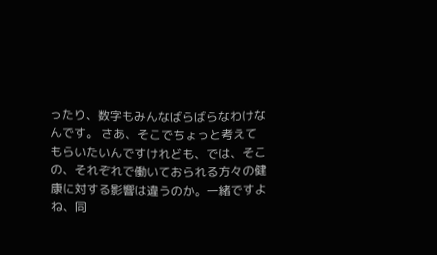ったり、数字もみんなばらばらなわけなんです。 さあ、そこでちょっと考えてもらいたいんですけれども、では、そこの、それぞれで働いておられる方々の健康に対する影響は違うのか。一緒ですよね、同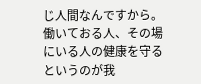じ人間なんですから。働いておる人、その場にいる人の健康を守るというのが我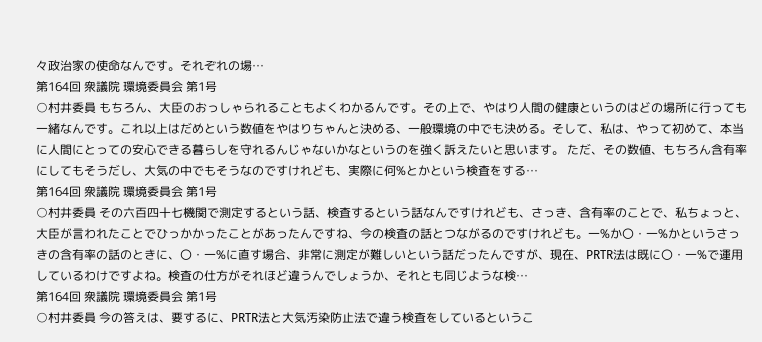々政治家の使命なんです。それぞれの場…
第164回 衆議院 環境委員会 第1号
○村井委員 もちろん、大臣のおっしゃられることもよくわかるんです。その上で、やはり人間の健康というのはどの場所に行っても一緒なんです。これ以上はだめという数値をやはりちゃんと決める、一般環境の中でも決める。そして、私は、やって初めて、本当に人間にとっての安心できる暮らしを守れるんじゃないかなというのを強く訴えたいと思います。 ただ、その数値、もちろん含有率にしてもそうだし、大気の中でもそうなのですけれども、実際に何%とかという検査をする…
第164回 衆議院 環境委員会 第1号
○村井委員 その六百四十七機関で測定するという話、検査するという話なんですけれども、さっき、含有率のことで、私ちょっと、大臣が言われたことでひっかかったことがあったんですね、今の検査の話とつながるのですけれども。一%か〇・一%かというさっきの含有率の話のときに、〇・一%に直す場合、非常に測定が難しいという話だったんですが、現在、PRTR法は既に〇・一%で運用しているわけですよね。検査の仕方がそれほど違うんでしょうか、それとも同じような検…
第164回 衆議院 環境委員会 第1号
○村井委員 今の答えは、要するに、PRTR法と大気汚染防止法で違う検査をしているというこ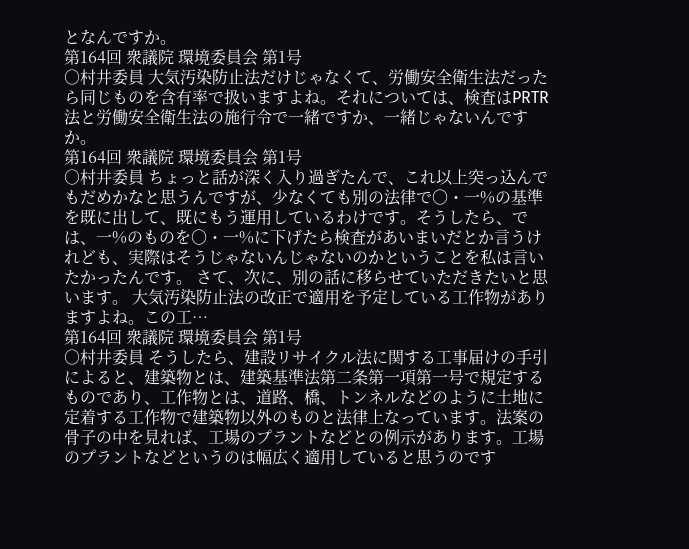となんですか。
第164回 衆議院 環境委員会 第1号
○村井委員 大気汚染防止法だけじゃなくて、労働安全衛生法だったら同じものを含有率で扱いますよね。それについては、検査はPRTR法と労働安全衛生法の施行令で一緒ですか、一緒じゃないんですか。
第164回 衆議院 環境委員会 第1号
○村井委員 ちょっと話が深く入り過ぎたんで、これ以上突っ込んでもだめかなと思うんですが、少なくても別の法律で〇・一%の基準を既に出して、既にもう運用しているわけです。そうしたら、では、一%のものを〇・一%に下げたら検査があいまいだとか言うけれども、実際はそうじゃないんじゃないのかということを私は言いたかったんです。 さて、次に、別の話に移らせていただきたいと思います。 大気汚染防止法の改正で適用を予定している工作物がありますよね。この工…
第164回 衆議院 環境委員会 第1号
○村井委員 そうしたら、建設リサイクル法に関する工事届けの手引によると、建築物とは、建築基準法第二条第一項第一号で規定するものであり、工作物とは、道路、橋、トンネルなどのように土地に定着する工作物で建築物以外のものと法律上なっています。法案の骨子の中を見れば、工場のプラントなどとの例示があります。工場のプラントなどというのは幅広く適用していると思うのです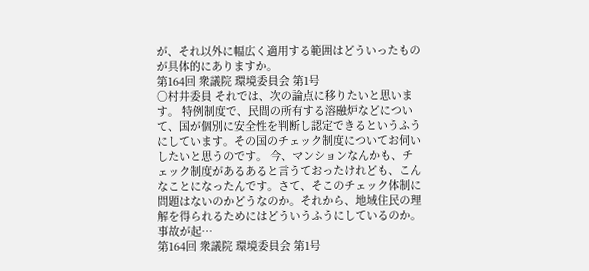が、それ以外に幅広く適用する範囲はどういったものが具体的にありますか。
第164回 衆議院 環境委員会 第1号
○村井委員 それでは、次の論点に移りたいと思います。 特例制度で、民間の所有する溶融炉などについて、国が個別に安全性を判断し認定できるというふうにしています。その国のチェック制度についてお伺いしたいと思うのです。 今、マンションなんかも、チェック制度があるあると言うておったけれども、こんなことになったんです。さて、そこのチェック体制に問題はないのかどうなのか。それから、地域住民の理解を得られるためにはどういうふうにしているのか。事故が起…
第164回 衆議院 環境委員会 第1号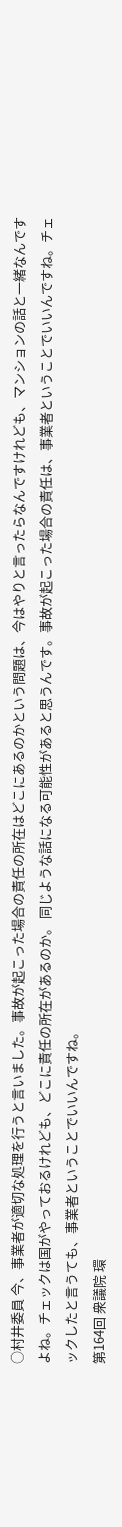○村井委員 今、事業者が適切な処理を行うと言いました。事故が起こった場合の責任の所在はどこにあるのかという問題は、今はやりと言ったらなんですけれども、マンションの話と一緒なんですよね。チェックは国がやっておるけれども、どこに責任の所在があるのか。 同じような話になる可能性があると思うんです。事故が起こった場合の責任は、事業者ということでいいんですね。チェックしたと言うても、事業者ということでいいんですね。
第164回 衆議院 環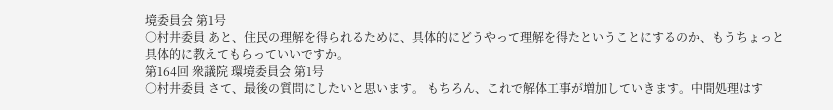境委員会 第1号
○村井委員 あと、住民の理解を得られるために、具体的にどうやって理解を得たということにするのか、もうちょっと具体的に教えてもらっていいですか。
第164回 衆議院 環境委員会 第1号
○村井委員 さて、最後の質問にしたいと思います。 もちろん、これで解体工事が増加していきます。中間処理はす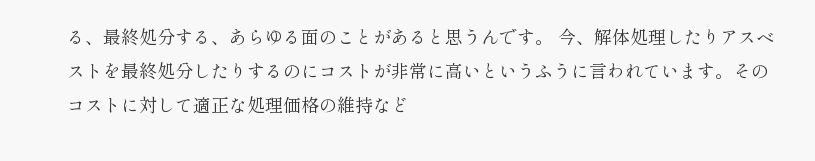る、最終処分する、あらゆる面のことがあると思うんです。 今、解体処理したりアスベストを最終処分したりするのにコストが非常に高いというふうに言われています。そのコストに対して適正な処理価格の維持など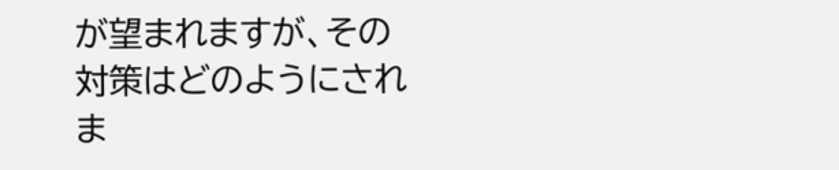が望まれますが、その対策はどのようにされま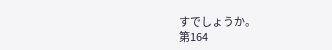すでしょうか。
第164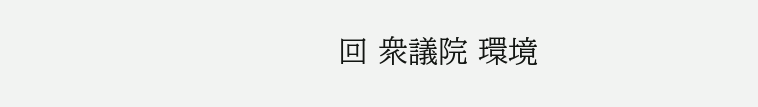回 衆議院 環境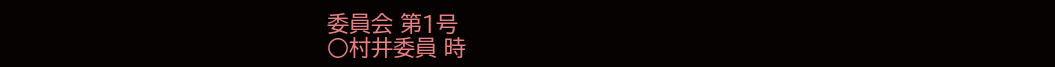委員会 第1号
○村井委員 時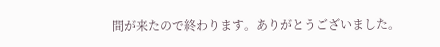間が来たので終わります。ありがとうございました。